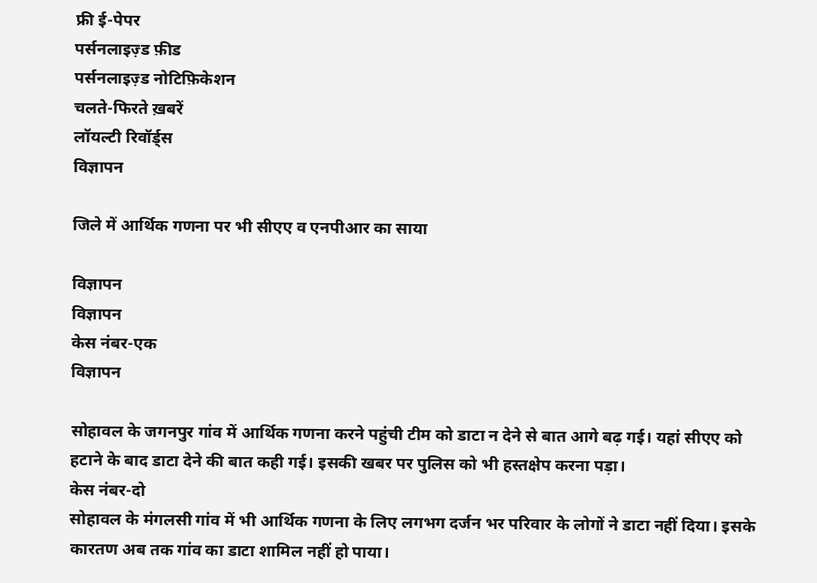फ्री ई-पेपर
पर्सनलाइज़्ड फ़ीड
पर्सनलाइज़्ड नोटिफ़िकेशन
चलते-फिरते ख़बरें
लॉयल्टी रिवॉर्ड्स
विज्ञापन

जिले में आर्थिक गणना पर भी सीएए व एनपीआर का साया

विज्ञापन
विज्ञापन
केस नंबर-एक
विज्ञापन

सोहावल के जगनपुर गांव में आर्थिक गणना करने पहुंची टीम को डाटा न देने से बात आगे बढ़ गई। यहां सीएए को हटाने के बाद डाटा देने की बात कही गई। इसकी खबर पर पुलिस को भी हस्तक्षेप करना पड़ा।
केस नंबर-दो
सोहावल के मंगलसी गांव में भी आर्थिक गणना के लिए लगभग दर्जन भर परिवार के लोगों ने डाटा नहीं दिया। इसके कारतण अब तक गांव का डाटा शामिल नहीं हो पाया।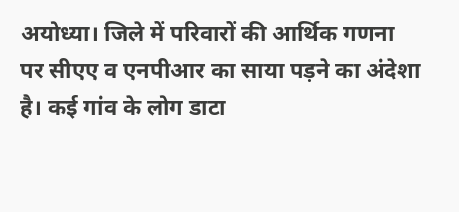अयोध्या। जिले में परिवारों की आर्थिक गणना पर सीएए व एनपीआर का साया पड़ने का अंदेशा है। कई गांव के लोग डाटा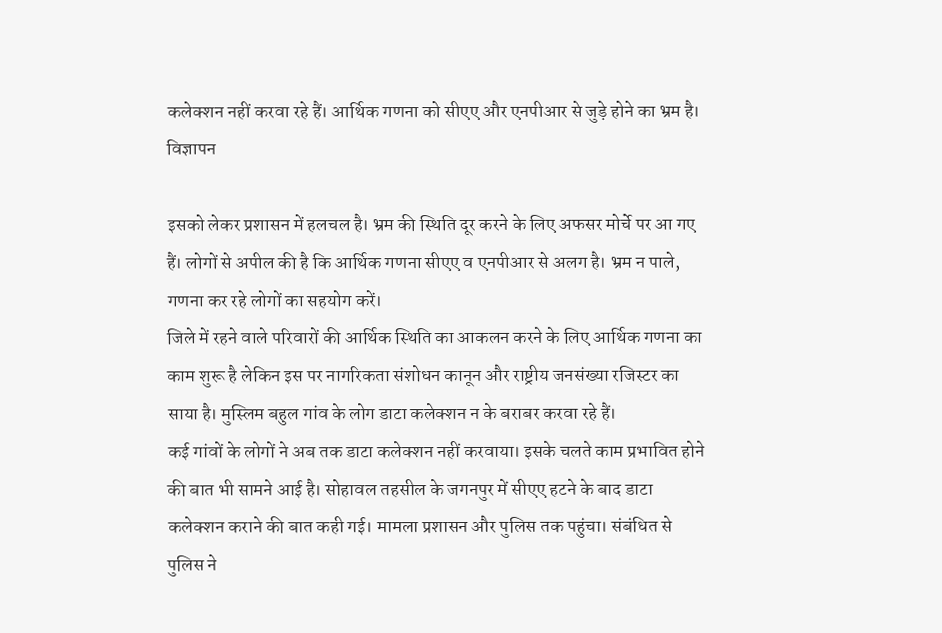कलेक्शन नहीं करवा रहे हैं। आर्थिक गणना को सीएए और एनपीआर से जुड़े होने का भ्रम है।
विज्ञापन

इसको लेकर प्रशासन में हलचल है। भ्रम की स्थिति दूर करने के लिए अफसर मोर्चे पर आ गए हैं। लोगों से अपील की है कि आर्थिक गणना सीएए व एनपीआर से अलग है। भ्रम न पाले, गणना कर रहे लोगों का सहयोग करें।
जिले में रहने वाले परिवारों की आर्थिक स्थिति का आकलन करने के लिए आर्थिक गणना का काम शुरू है लेकिन इस पर नागरिकता संशोधन कानून और राष्ट्रीय जनसंख्या रजिस्टर का साया है। मुस्लिम बहुल गांव के लोग डाटा कलेक्शन न के बराबर करवा रहे हैं।
कई गांवों के लोगों ने अब तक डाटा कलेक्शन नहीं करवाया। इसके चलते काम प्रभावित होने की बात भी सामने आई है। सोहावल तहसील के जगनपुर में सीएए हटने के बाद डाटा कलेक्शन कराने की बात कही गई। मामला प्रशासन और पुलिस तक पहुंचा। संबंधित से पुलिस ने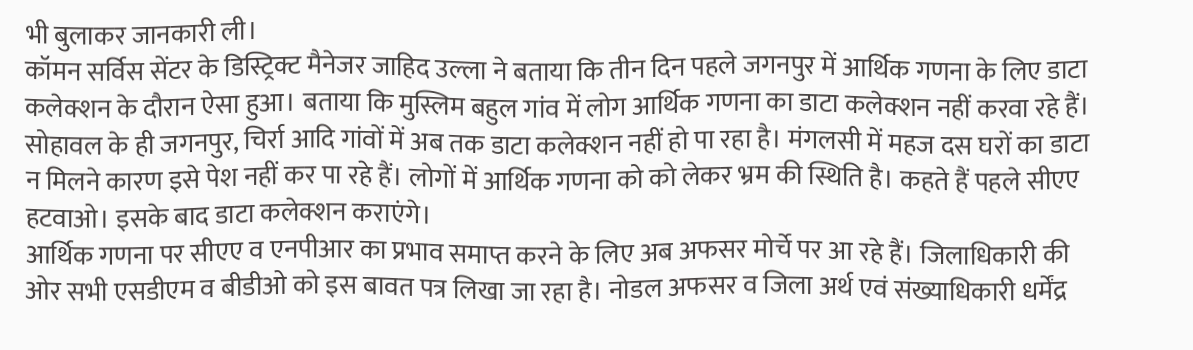भी बुलाकर जानकारी ली।
कॉमन सर्विस सेंटर के डिस्ट्रिक्ट मैनेजर जाहिद उल्ला ने बताया कि तीन दिन पहले जगनपुर में आर्थिक गणना के लिए डाटा कलेक्शन के दौरान ऐसा हुआ। बताया कि मुस्लिम बहुल गांव में लोग आर्थिक गणना का डाटा कलेक्शन नहीं करवा रहे हैं। सोहावल के ही जगनपुर, चिर्रा आदि गांवों में अब तक डाटा कलेक्शन नहीं हो पा रहा है। मंगलसी में महज दस घरों का डाटा न मिलने कारण इसे पेश नहीं कर पा रहे हैं। लोगों में आर्थिक गणना को को लेकर भ्रम की स्थिति है। कहते हैं पहले सीएए हटवाओ। इसके बाद डाटा कलेक्शन कराएंगे।
आर्थिक गणना पर सीएए व एनपीआर का प्रभाव समाप्त करने के लिए अब अफसर मोर्चे पर आ रहे हैं। जिलाधिकारी की ओर सभी एसडीएम व बीडीओ को इस बावत पत्र लिखा जा रहा है। नोडल अफसर व जिला अर्थ एवं संख्याधिकारी धर्मेंद्र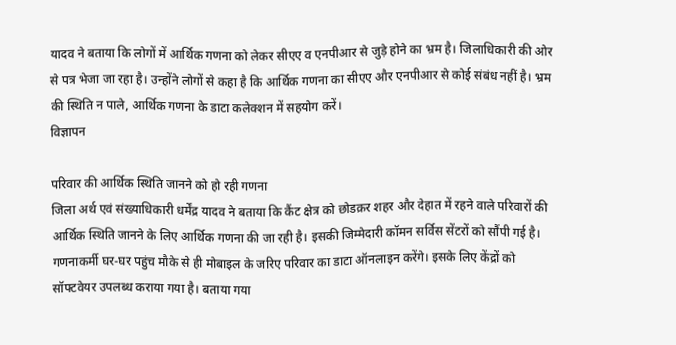यादव ने बताया कि लोगों में आर्थिक गणना को लेकर सीएए व एनपीआर से जुड़े होने का भ्रम है। जिलाधिकारी की ओर से पत्र भेजा जा रहा है। उन्होंने लोगों से कहा है कि आर्थिक गणना का सीएए और एनपीआर से कोई संबंध नहीं है। भ्रम की स्थिति न पाले, आर्थिक गणना के डाटा कलेक्शन में सहयोग करें।
विज्ञापन

परिवार की आर्थिक स्थिति जानने को हो रही गणना
जिला अर्थ एवं संख्याधिकारी धर्मेंद्र यादव ने बताया कि कैंट क्षेत्र को छोडक़र शहर और देहात में रहने वाले परिवारों की आर्थिक स्थिति जानने के लिए आर्थिक गणना की जा रही है। इसकी जिम्मेदारी कॉमन सर्विस सेंटरों को सौंपी गई है। गणनाकर्मी घर-घर पहुंच मौके से ही मोबाइल के जरिए परिवार का डाटा ऑनलाइन करेंगे। इसके लिए केंद्रों को सॉफ्टवेयर उपलब्ध कराया गया है। बताया गया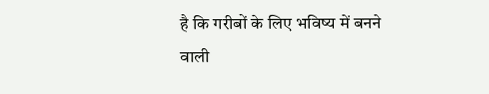है कि गरीबों के लिए भविष्य में बनने वाली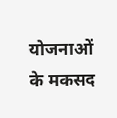योजनाओं के मकसद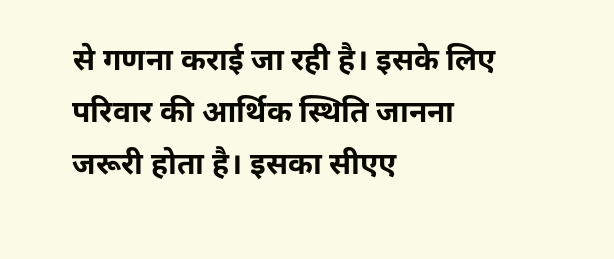से गणना कराई जा रही है। इसके लिए परिवार की आर्थिक स्थिति जानना जरूरी होता है। इसका सीएए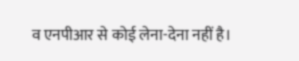व एनपीआर से कोई लेना-देना नहीं है।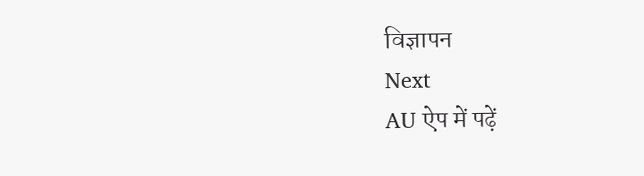विज्ञापन
Next
AU ऐप में पढ़ें